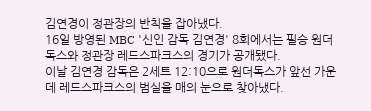김연경이 정관장의 반칙을 잡아냈다.
16일 방영된 MBC '신인 감독 김연경' 8회에서는 필승 원더독스와 정관장 레드스파크스의 경기가 공개됐다.
이날 김연경 감독은 2세트 12:10으로 원더독스가 앞선 가운데 레드스파크스의 범실을 매의 눈으로 찾아냈다.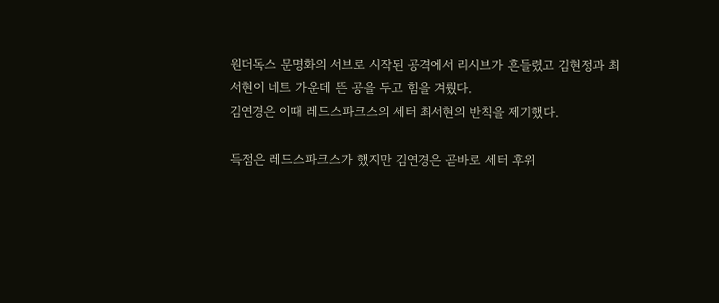원더독스 문명화의 서브로 시작된 공격에서 리시브가 흔들렸고 김현정과 최서현이 네트 가운데 뜬 공을 두고 힘을 겨뤘다.
김연경은 이때 레드스파크스의 세터 최서현의 반칙을 제기했다.

득점은 레드스파크스가 했지만 김연경은 곧바로 세터 후위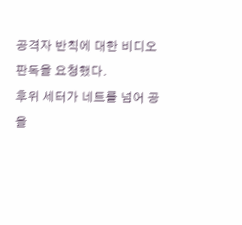공격자 반칙에 대한 비디오 판독을 요청했다.
후위 세터가 네트를 넘어 공을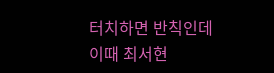터치하면 반칙인데 이때 최서현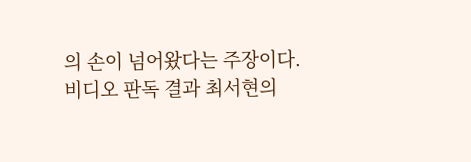의 손이 넘어왔다는 주장이다.
비디오 판독 결과 최서현의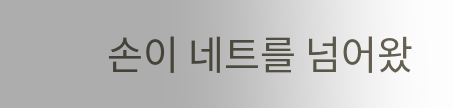손이 네트를 넘어왔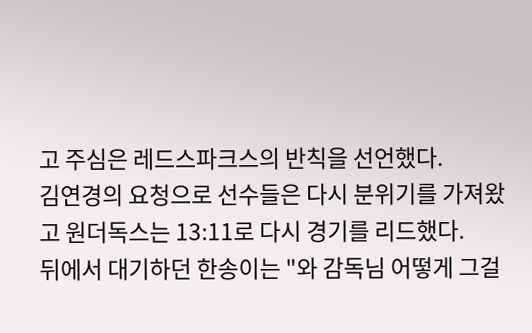고 주심은 레드스파크스의 반칙을 선언했다.
김연경의 요청으로 선수들은 다시 분위기를 가져왔고 원더독스는 13:11로 다시 경기를 리드했다.
뒤에서 대기하던 한송이는 "와 감독님 어떻게 그걸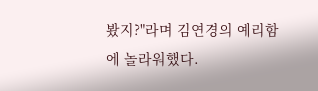봤지?"라며 김연경의 예리함에 놀라워했다.